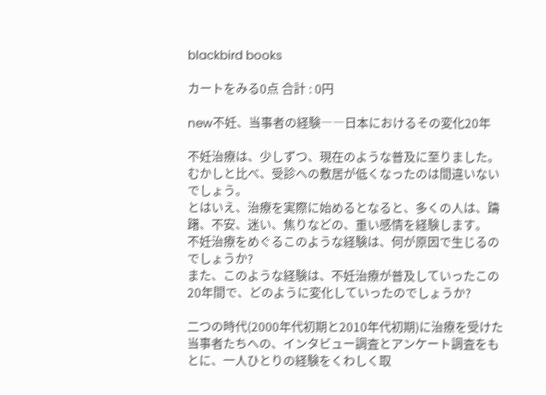blackbird books

カートをみる0点 合計 : 0円

new不妊、当事者の経験――日本におけるその変化20年

不妊治療は、少しずつ、現在のような普及に至りました。むかしと比べ、受診への敷居が低くなったのは間違いないでしょう。
とはいえ、治療を実際に始めるとなると、多くの人は、躊躇、不安、迷い、焦りなどの、重い感情を経験します。
不妊治療をめぐるこのような経験は、何が原因で生じるのでしょうか?
また、このような経験は、不妊治療が普及していったこの20年間で、どのように変化していったのでしょうか?

二つの時代(2000年代初期と2010年代初期)に治療を受けた当事者たちへの、インタビュー調査とアンケート調査をもとに、一人ひとりの経験をくわしく取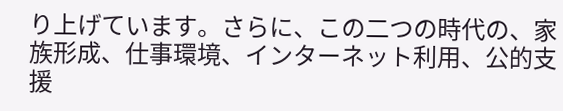り上げています。さらに、この二つの時代の、家族形成、仕事環境、インターネット利用、公的支援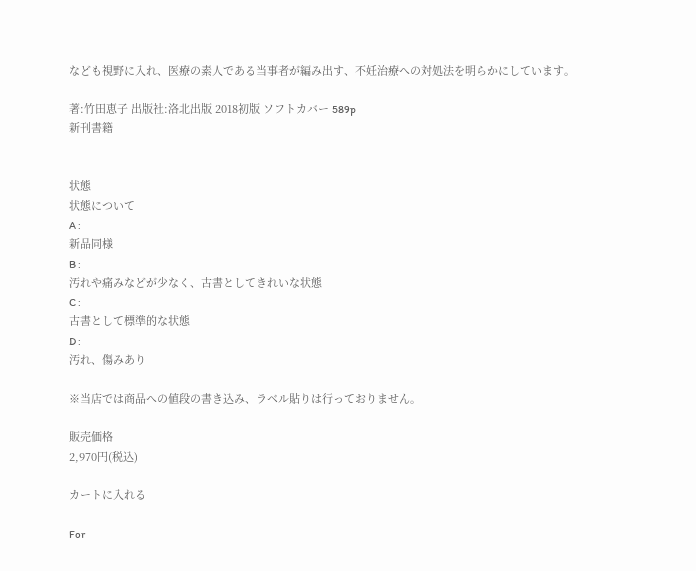なども視野に入れ、医療の素人である当事者が編み出す、不妊治療への対処法を明らかにしています。

著:竹田恵子 出版社:洛北出版 2018初版 ソフトカバー 589p
新刊書籍


状態
状態について
A :
新品同様
B :
汚れや痛みなどが少なく、古書としてきれいな状態
C :
古書として標準的な状態
D :
汚れ、傷みあり

※当店では商品への値段の書き込み、ラベル貼りは行っておりません。

販売価格
2,970円(税込)

カートに入れる

For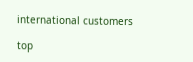international customers

top